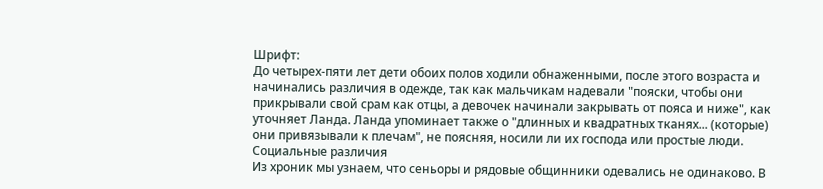Шрифт:
До четырех-пяти лет дети обоих полов ходили обнаженными, после этого возраста и начинались различия в одежде, так как мальчикам надевали "пояски, чтобы они прикрывали свой срам как отцы, а девочек начинали закрывать от пояса и ниже", как уточняет Ланда. Ланда упоминает также о "длинных и квадратных тканях... (которые) они привязывали к плечам", не поясняя, носили ли их господа или простые люди.
Социальные различия
Из хроник мы узнаем, что сеньоры и рядовые общинники одевались не одинаково. В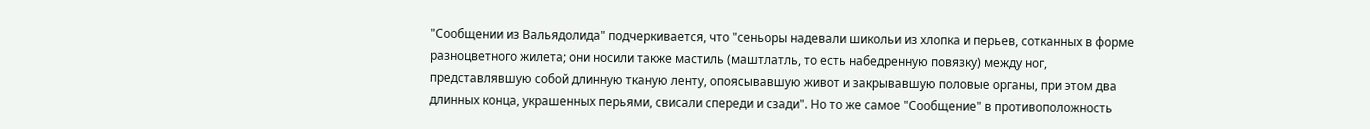"Сообщении из Вальядолида" подчеркивается, что "сеньоры надевали шикольи из хлопка и перьев, сотканных в форме разноцветного жилета; они носили также мастиль (маштлатль, то есть набедренную повязку) между ног, представлявшую собой длинную тканую ленту, опоясывавшую живот и закрывавшую половые органы, при этом два длинных конца, украшенных перьями, свисали спереди и сзади". Но то же самое "Сообщение" в противоположность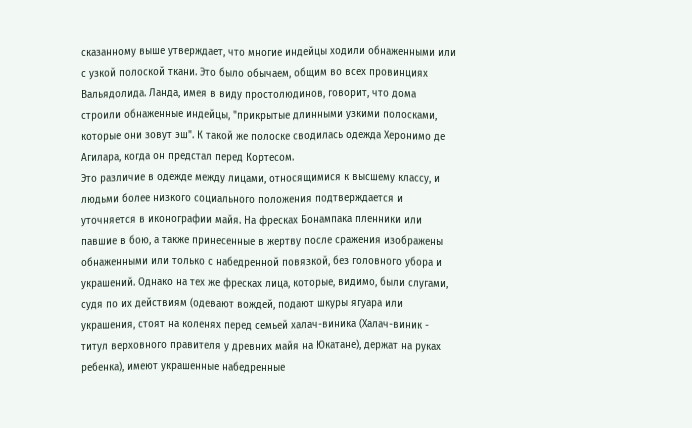сказанному выше утверждает, что многие индейцы ходили обнаженными или с узкой полоской ткани. Это было обычаем, общим во всех провинциях Вальядолида. Ланда, имея в виду простолюдинов, говорит, что дома строили обнаженные индейцы, "прикрытые длинными узкими полосками, которые они зовут эш". К такой же полоске сводилась одежда Херонимо де Агилара, когда он предстал перед Кортесом.
Это различие в одежде между лицами, относящимися к высшему классу, и людьми более низкого социального положения подтверждается и уточняется в иконографии майя. На фресках Бонампака пленники или павшие в бою, а также принесенные в жертву после сражения изображены обнаженными или только с набедренной повязкой, без головного убора и украшений. Однако на тех же фресках лица, которые, видимо, были слугами, судя по их действиям (одевают вождей, подают шкуры ягуара или украшения, стоят на коленях перед семьей халач-виника (Халач-виник - титул верховного правителя у древних майя на Юкатане), держат на руках ребенка), имеют украшенные набедренные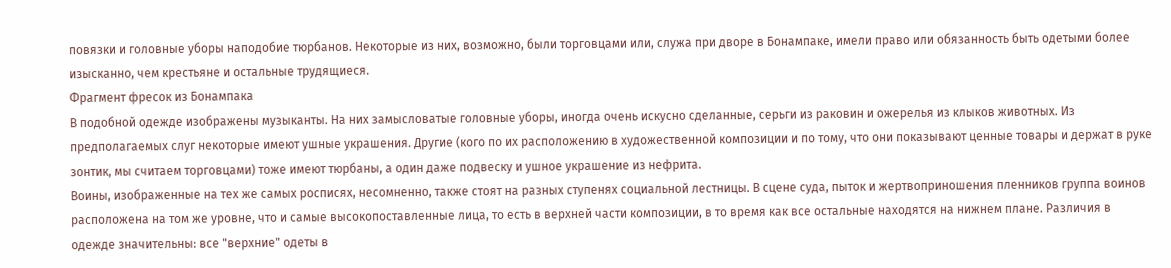повязки и головные уборы наподобие тюрбанов. Некоторые из них, возможно, были торговцами или, служа при дворе в Бонампаке, имели право или обязанность быть одетыми более изысканно, чем крестьяне и остальные трудящиеся.
Фрагмент фресок из Бонампака
В подобной одежде изображены музыканты. На них замысловатые головные уборы, иногда очень искусно сделанные, серьги из раковин и ожерелья из клыков животных. Из предполагаемых слуг некоторые имеют ушные украшения. Другие (кого по их расположению в художественной композиции и по тому, что они показывают ценные товары и держат в руке зонтик, мы считаем торговцами) тоже имеют тюрбаны, а один даже подвеску и ушное украшение из нефрита.
Воины, изображенные на тех же самых росписях, несомненно, также стоят на разных ступенях социальной лестницы. В сцене суда, пыток и жертвоприношения пленников группа воинов расположена на том же уровне, что и самые высокопоставленные лица, то есть в верхней части композиции, в то время как все остальные находятся на нижнем плане. Различия в одежде значительны: все "верхние" одеты в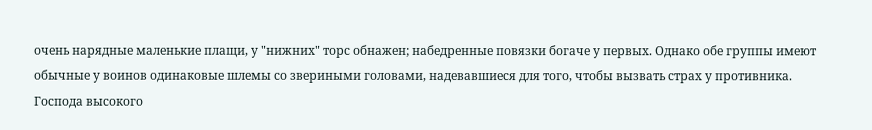очень нарядные маленькие плащи, у "нижних" торс обнажен; набедренные повязки богаче у первых. Однако обе группы имеют обычные у воинов одинаковые шлемы со звериными головами, надевавшиеся для того, чтобы вызвать страх у противника.
Господа высокого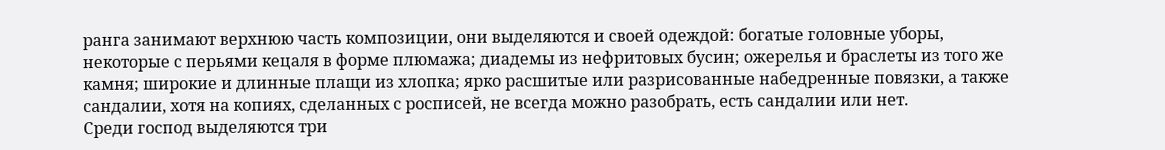ранга занимают верхнюю часть композиции, они выделяются и своей одеждой: богатые головные уборы, некоторые с перьями кецаля в форме плюмажа; диадемы из нефритовых бусин; ожерелья и браслеты из того же камня; широкие и длинные плащи из хлопка; ярко расшитые или разрисованные набедренные повязки, а также сандалии, хотя на копиях, сделанных с росписей, не всегда можно разобрать, есть сандалии или нет.
Среди господ выделяются три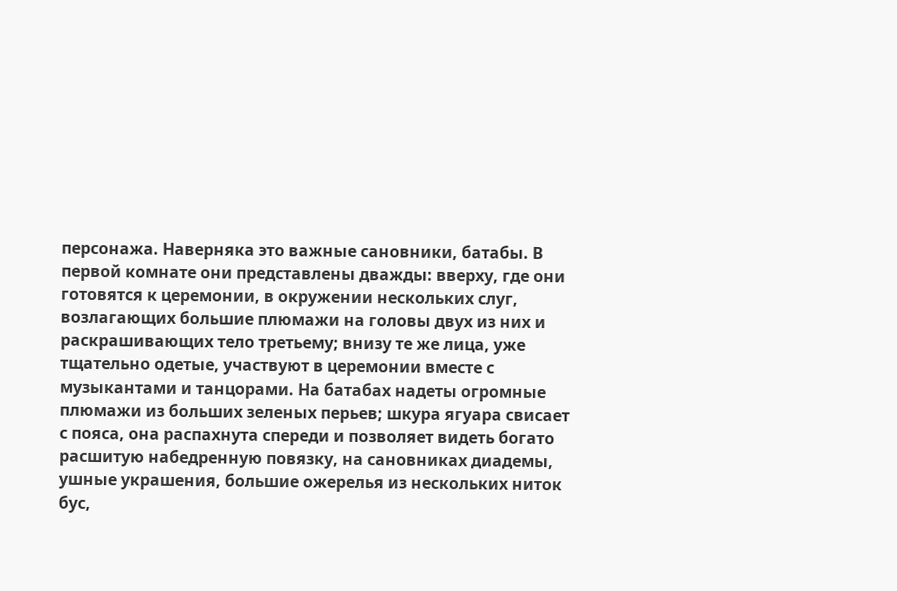персонажа. Наверняка это важные сановники, батабы. В первой комнате они представлены дважды: вверху, где они готовятся к церемонии, в окружении нескольких слуг, возлагающих большие плюмажи на головы двух из них и раскрашивающих тело третьему; внизу те же лица, уже тщательно одетые, участвуют в церемонии вместе с музыкантами и танцорами. На батабах надеты огромные плюмажи из больших зеленых перьев; шкура ягуара свисает с пояса, она распахнута спереди и позволяет видеть богато расшитую набедренную повязку, на сановниках диадемы, ушные украшения, большие ожерелья из нескольких ниток бус,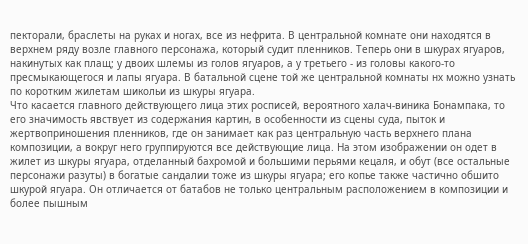пекторали, браслеты на руках и ногах, все из нефрита. В центральной комнате они находятся в верхнем ряду возле главного персонажа, который судит пленников. Теперь они в шкурах ягуаров, накинутых как плащ; у двоих шлемы из голов ягуаров, а у третьего - из головы какого-то пресмыкающегося и лапы ягуара. В батальной сцене той же центральной комнаты нх можно узнать по коротким жилетам шикольи из шкуры ягуара.
Что касается главного действующего лица этих росписей, вероятного халач-виника Бонампака, то его значимость явствует из содержания картин, в особенности из сцены суда, пыток и жертвоприношения пленников, где он занимает как раз центральную часть верхнего плана композиции, а вокруг него группируются все действующие лица. На этом изображении он одет в жилет из шкуры ягуара, отделанный бахромой и большими перьями кецаля, и обут (все остальные персонажи разуты) в богатые сандалии тоже из шкуры ягуара; его копье также частично обшито шкурой ягуара. Он отличается от батабов не только центральным расположением в композиции и более пышным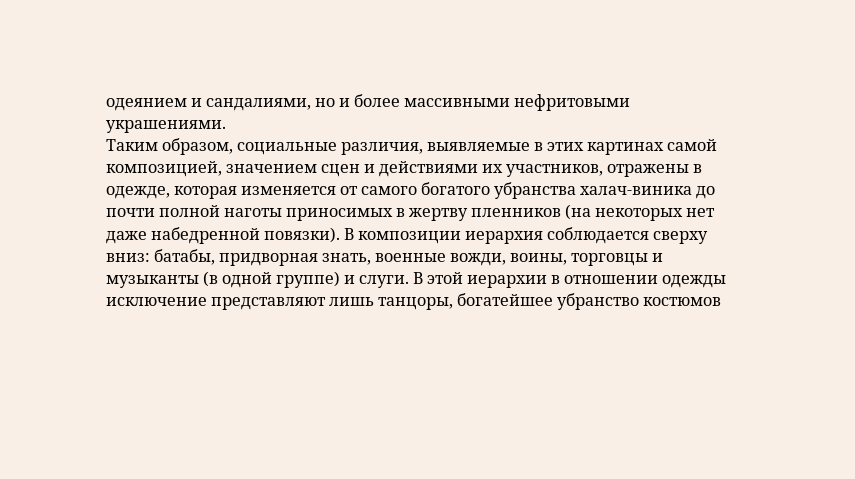одеянием и сандалиями, но и более массивными нефритовыми украшениями.
Таким образом, социальные различия, выявляемые в этих картинах самой композицией, значением сцен и действиями их участников, отражены в одежде, которая изменяется от самого богатого убранства халач-виника до почти полной наготы приносимых в жертву пленников (на некоторых нет даже набедренной повязки). В композиции иерархия соблюдается сверху вниз: батабы, придворная знать, военные вожди, воины, торговцы и музыканты (в одной группе) и слуги. В этой иерархии в отношении одежды исключение представляют лишь танцоры, богатейшее убранство костюмов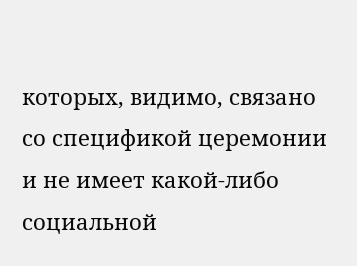которых, видимо, связано со спецификой церемонии и не имеет какой-либо социальной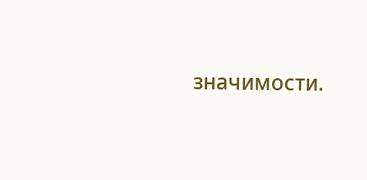значимости.